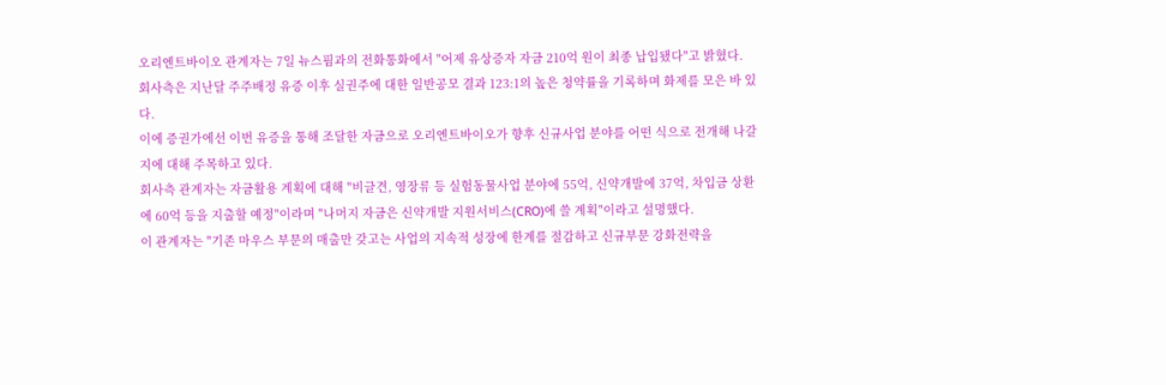오리엔트바이오 관계자는 7일 뉴스핌과의 전화통화에서 "어제 유상증자 자금 210억 원이 최종 납입됐다"고 밝혔다.
회사측은 지난달 주주배정 유증 이후 실권주에 대한 일반공모 결과 123:1의 높은 청약률을 기록하며 화제를 모은 바 있다.
이에 증권가에선 이번 유증을 통해 조달한 자금으로 오리엔트바이오가 향후 신규사업 분야를 어떤 식으로 전개해 나갈 지에 대해 주목하고 있다.
회사측 관계자는 자금활용 계획에 대해 "비글견, 영장류 등 실험동물사업 분야에 55억, 신약개발에 37억, 차입금 상환에 60억 등을 지출할 예정"이라며 "나머지 자금은 신약개발 지원서비스(CRO)에 쓸 계획"이라고 설명했다.
이 관계자는 "기존 마우스 부문의 매출만 갖고는 사업의 지속적 성장에 한계를 절감하고 신규부문 강화전략을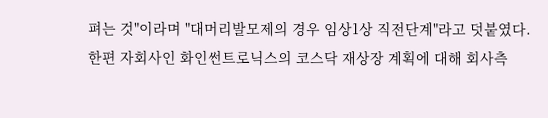펴는 것"이라며 "대머리발모제의 경우 임상1상 직전단계"라고 덧붙였다.
한편 자회사인 화인썬트로닉스의 코스닥 재상장 계획에 대해 회사측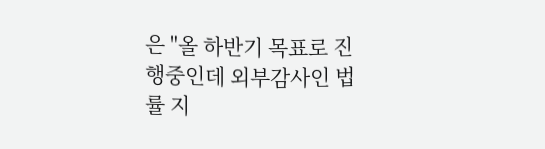은 "올 하반기 목표로 진행중인데 외부감사인 법률 지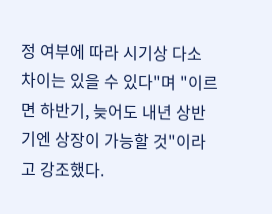정 여부에 따라 시기상 다소 차이는 있을 수 있다"며 "이르면 하반기, 늦어도 내년 상반기엔 상장이 가능할 것"이라고 강조했다.